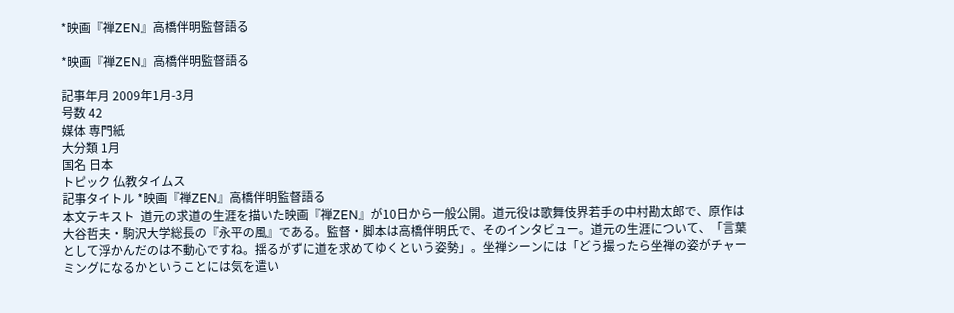*映画『禅ZEN』高橋伴明監督語る

*映画『禅ZEN』高橋伴明監督語る

記事年月 2009年1月-3月
号数 42
媒体 専門紙
大分類 1月
国名 日本
トピック 仏教タイムス
記事タイトル *映画『禅ZEN』高橋伴明監督語る
本文テキスト  道元の求道の生涯を描いた映画『禅ZEN』が10日から一般公開。道元役は歌舞伎界若手の中村勘太郎で、原作は大谷哲夫・駒沢大学総長の『永平の風』である。監督・脚本は高橋伴明氏で、そのインタビュー。道元の生涯について、「言葉として浮かんだのは不動心ですね。揺るがずに道を求めてゆくという姿勢」。坐禅シーンには「どう撮ったら坐禅の姿がチャーミングになるかということには気を遣い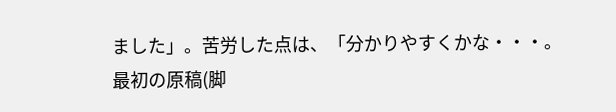ました」。苦労した点は、「分かりやすくかな・・・。最初の原稿(脚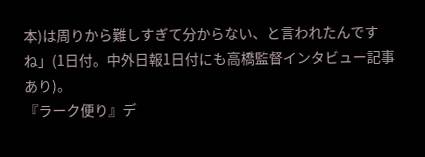本)は周りから難しすぎて分からない、と言われたんですね」(1日付。中外日報1日付にも高橋監督インタビュー記事あり)。
『ラーク便り』デ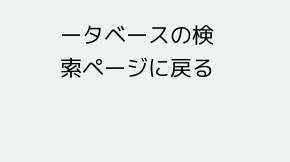ータベースの検索ページに戻る